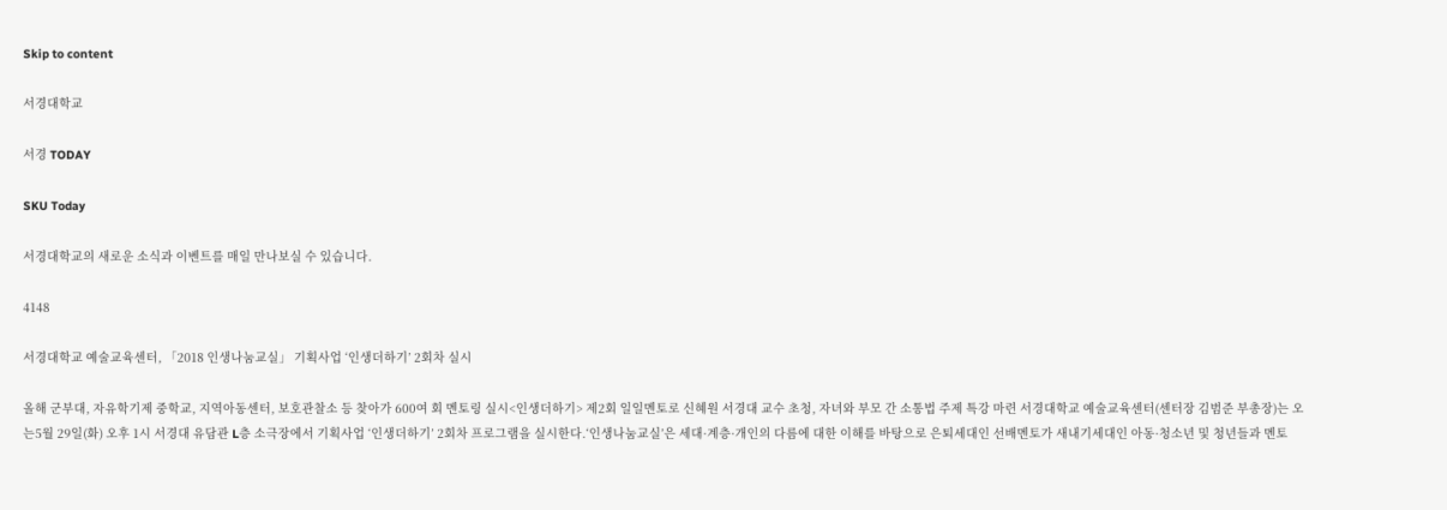Skip to content

서경대학교

서경 TODAY

SKU Today

서경대학교의 새로운 소식과 이벤트를 매일 만나보실 수 있습니다.

4148

서경대학교 예술교육센터, 「2018 인생나눔교실」 기획사업 ‘인생더하기’ 2회차 실시

올해 군부대, 자유학기제 중학교, 지역아동센터, 보호관찰소 등 찾아가 600여 회 멘토링 실시<인생더하기> 제2회 일일멘토로 신혜원 서경대 교수 초청, 자녀와 부모 간 소통법 주제 특강 마련 서경대학교 예술교육센터(센터장 김범준 부총장)는 오는5월 29일(화) 오후 1시 서경대 유담관 L층 소극장에서 기획사업 ‘인생더하기’ 2회차 프로그램을 실시한다.‘인생나눔교실’은 세대·계층·개인의 다름에 대한 이해를 바탕으로 은퇴세대인 선배멘토가 새내기세대인 아동·청소년 및 청년들과 멘토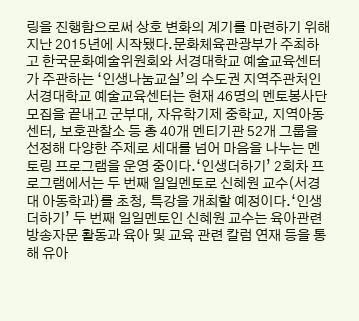링을 진행함으로써 상호 변화의 계기를 마련하기 위해 지난 2015년에 시작됐다.문화체육관광부가 주최하고 한국문화예술위원회와 서경대학교 예술교육센터가 주관하는 ‘인생나눔교실’의 수도권 지역주관처인 서경대학교 예술교육센터는 현재 46명의 멘토봉사단 모집을 끝내고 군부대, 자유학기제 중학교, 지역아동센터, 보호관찰소 등 총 40개 멘티기관 52개 그룹을 선정해 다양한 주제로 세대를 넘어 마음을 나누는 멘토링 프로그램을 운영 중이다.‘인생더하기’ 2회차 프로그램에서는 두 번째 일일멘토로 신혜원 교수(서경대 아동학과)를 초청, 특강을 개최할 예정이다.‘인생더하기’ 두 번째 일일멘토인 신혜원 교수는 육아관련 방송자문 활동과 육아 및 교육 관련 칼럼 연재 등을 통해 유아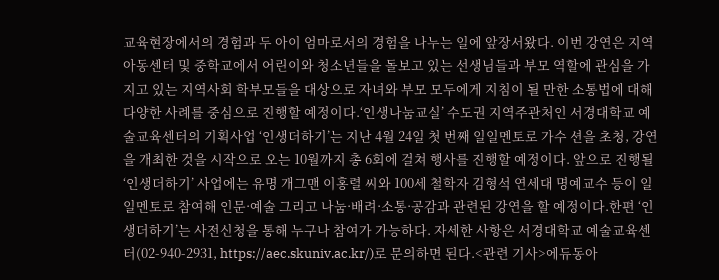교육현장에서의 경험과 두 아이 엄마로서의 경험을 나누는 일에 앞장서왔다. 이번 강연은 지역아동센터 및 중학교에서 어린이와 청소년들을 돌보고 있는 선생님들과 부모 역할에 관심을 가지고 있는 지역사회 학부모들을 대상으로 자녀와 부모 모두에게 지침이 될 만한 소통법에 대해 다양한 사례를 중심으로 진행할 예정이다.‘인생나눔교실’ 수도권 지역주관처인 서경대학교 예술교육센터의 기획사업 ‘인생더하기’는 지난 4월 24일 첫 번째 일일멘토로 가수 션을 초청, 강연을 개최한 것을 시작으로 오는 10월까지 총 6회에 걸쳐 행사를 진행할 예정이다. 앞으로 진행될 ‘인생더하기’ 사업에는 유명 개그맨 이홍렬 씨와 100세 철학자 김형석 연세대 명예교수 등이 일일멘토로 참여해 인문·예술 그리고 나눔·배려·소통·공감과 관련된 강연을 할 예정이다.한편 ‘인생더하기’는 사전신청을 통해 누구나 참여가 가능하다. 자세한 사항은 서경대학교 예술교육센터(02-940-2931, https://aec.skuniv.ac.kr/)로 문의하면 된다.<관련 기사>에듀동아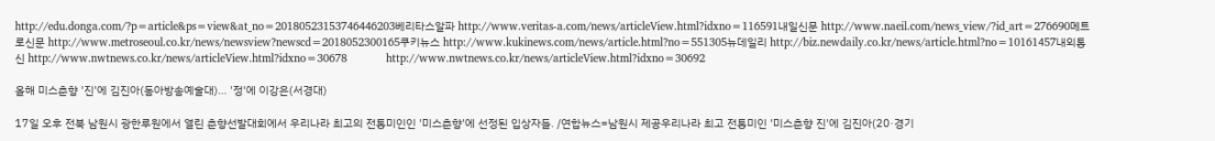http://edu.donga.com/?p=article&ps=view&at_no=20180523153746446203베리타스알파 http://www.veritas-a.com/news/articleView.html?idxno=116591내일신문 http://www.naeil.com/news_view/?id_art=276690메트로신문 http://www.metroseoul.co.kr/news/newsview?newscd=2018052300165쿠키뉴스 http://www.kukinews.com/news/article.html?no=551305뉴데일리 http://biz.newdaily.co.kr/news/article.html?no=10161457내외통신 http://www.nwtnews.co.kr/news/articleView.html?idxno=30678             http://www.nwtnews.co.kr/news/articleView.html?idxno=30692

올해 미스춘향 '진'에 김진아(동아방송예술대)… '정'에 이강은(서경대)

17일 오후 전북 남원시 광한루원에서 열린 춘향선발대회에서 우리나라 최고의 전통미인인 '미스춘향'에 선정된 입상자들. /연합뉴스=남원시 제공우리나라 최고 전통미인 '미스춘향 진'에 김진아(20·경기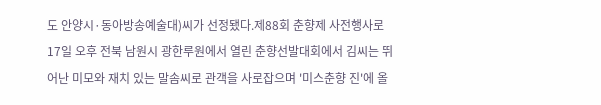도 안양시·동아방송예술대)씨가 선정됐다.제88회 춘향제 사전행사로 17일 오후 전북 남원시 광한루원에서 열린 춘향선발대회에서 김씨는 뛰어난 미모와 재치 있는 말솜씨로 관객을 사로잡으며 '미스춘향 진'에 올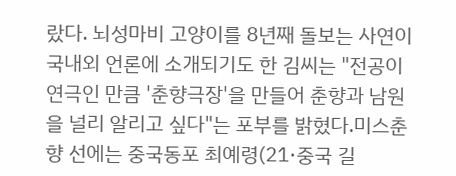랐다. 뇌성마비 고양이를 8년째 돌보는 사연이 국내외 언론에 소개되기도 한 김씨는 "전공이 연극인 만큼 '춘향극장'을 만들어 춘향과 남원을 널리 알리고 싶다"는 포부를 밝혔다.미스춘향 선에는 중국동포 최예령(21·중국 길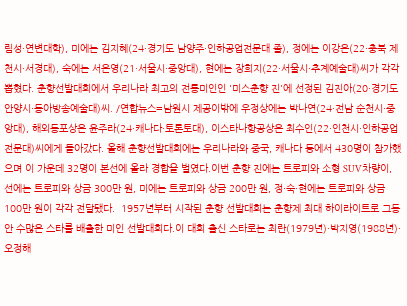림성·연변대학), 미에는 김지혜(24·경기도 남양주·인하공업전문대 졸), 정에는 이강은(22·충북 제천시·서경대), 숙에는 서은영(21·서울시·중앙대), 현에는 장희지(22·서울시·추계예술대)씨가 각각 뽑혔다. 춘향선발대회에서 우리나라 최고의 전통미인인 '미스춘향 진'에 선정된 김진아(20·경기도 안양시·동아방송예술대)씨. /연합뉴스=남원시 제공이밖에 우정상에는 박나연(24·전남 순천시·중앙대), 해외동포상은 윤주라(24·캐나다·토론토대), 이스타나항공상은 최수인(22·인천시·인하공업전문대)씨에게 돌아갔다. 올해 춘향선발대회에는 우리나라와 중국, 캐나다 등에서 430명이 참가했으며 이 가운데 32명이 본선에 올라 경합을 벌였다.이번 춘향 진에는 트로피와 소형 SUV차량이, 선에는 트로피와 상금 300만 원, 미에는 트로피와 상금 200만 원, 정·숙·현에는 트로피와 상금 100만 원이 각각 전달됐다.  1957년부터 시작된 춘향 선발대회는 춘향제 최대 하이라이트로 그동안 수많은 스타를 배출한 미인 선발대회다.이 대회 출신 스타로는 최란(1979년)·박지영(1988년)·오정해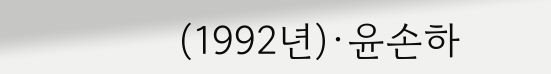(1992년)·윤손하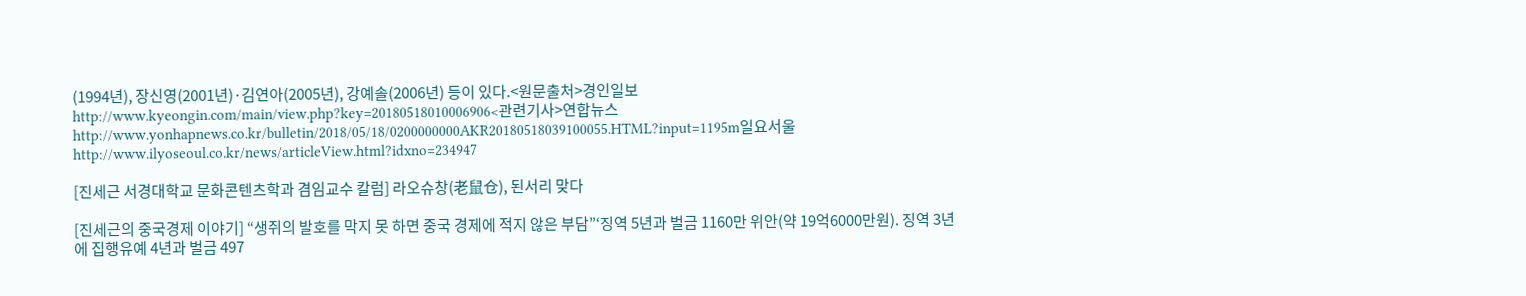(1994년), 장신영(2001년)·김연아(2005년), 강예솔(2006년) 등이 있다.<원문출처>경인일보 http://www.kyeongin.com/main/view.php?key=20180518010006906<관련기사>연합뉴스 http://www.yonhapnews.co.kr/bulletin/2018/05/18/0200000000AKR20180518039100055.HTML?input=1195m일요서울 http://www.ilyoseoul.co.kr/news/articleView.html?idxno=234947

[진세근 서경대학교 문화콘텐츠학과 겸임교수 칼럼] 라오슈창(老鼠仓), 된서리 맞다

[진세근의 중국경제 이야기] “생쥐의 발호를 막지 못 하면 중국 경제에 적지 않은 부담”‘징역 5년과 벌금 1160만 위안(약 19억6000만원). 징역 3년에 집행유예 4년과 벌금 497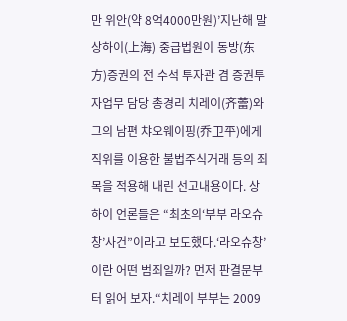만 위안(약 8억4000만원)’지난해 말 상하이(上海) 중급법원이 동방(东方)증권의 전 수석 투자관 겸 증권투자업무 담당 총경리 치레이(齐蕾)와 그의 남편 챠오웨이핑(乔卫平)에게 직위를 이용한 불법주식거래 등의 죄목을 적용해 내린 선고내용이다. 상하이 언론들은 “최초의‘부부 라오슈창’사건”이라고 보도했다.‘라오슈창’이란 어떤 범죄일까? 먼저 판결문부터 읽어 보자.“치레이 부부는 2009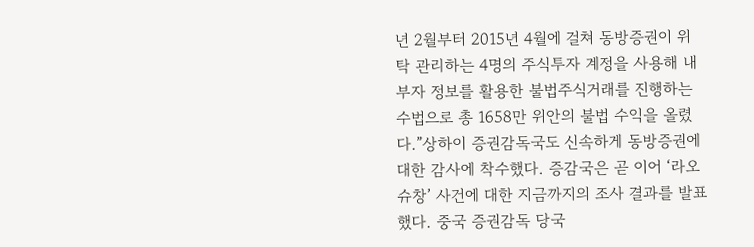년 2월부터 2015년 4월에 걸쳐 동방증권이 위탁 관리하는 4명의 주식투자 계정을 사용해 내부자 정보를 활용한 불법주식거래를 진행하는 수법으로 총 1658만 위안의 불법 수익을 올렸다.”상하이 증권감독국도 신속하게 동방증권에 대한 감사에 착수했다. 증감국은 곧 이어 ‘라오슈창’ 사건에 대한 지금까지의 조사 결과를 발표했다. 중국 증권감독 당국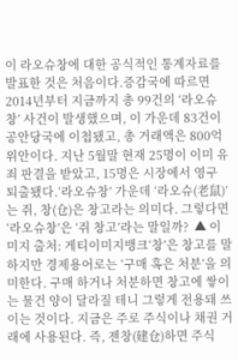이 라오슈창에 대한 공식적인 통계자료를 발표한 것은 처음이다.증감국에 따르면 2014년부터 지금까지 총 99건의 ‘라오슈창’ 사건이 발생했으며, 이 가운데 83건이 공안당국에 이첩됐고, 총 거래액은 800억 위안이다. 지난 5월말 현재 25명이 이미 유죄 판결을 받았고, 15명은 시장에서 영구 퇴출됐다.‘라오슈창’ 가운데 ‘라오슈(老鼠)’는 쥐, 창(仓)은 창고라는 의미다. 그렇다면 ‘라오슈창’은 ‘쥐 창고’라는 말일까?  ▲ 이미지 출처: 게티이미지뱅크‘창’은 창고를 말하지만 경제용어로는 ‘구매 혹은 처분’을 의미한다. 구매 하거나 처분하면 창고에 쌓이는 물건 양이 달라질 테니 그렇게 전용돼 쓰이는 것이다. 지금은 주로 주식이나 채권 거래에 사용된다. 즉, 젠창(建仓)하면 주식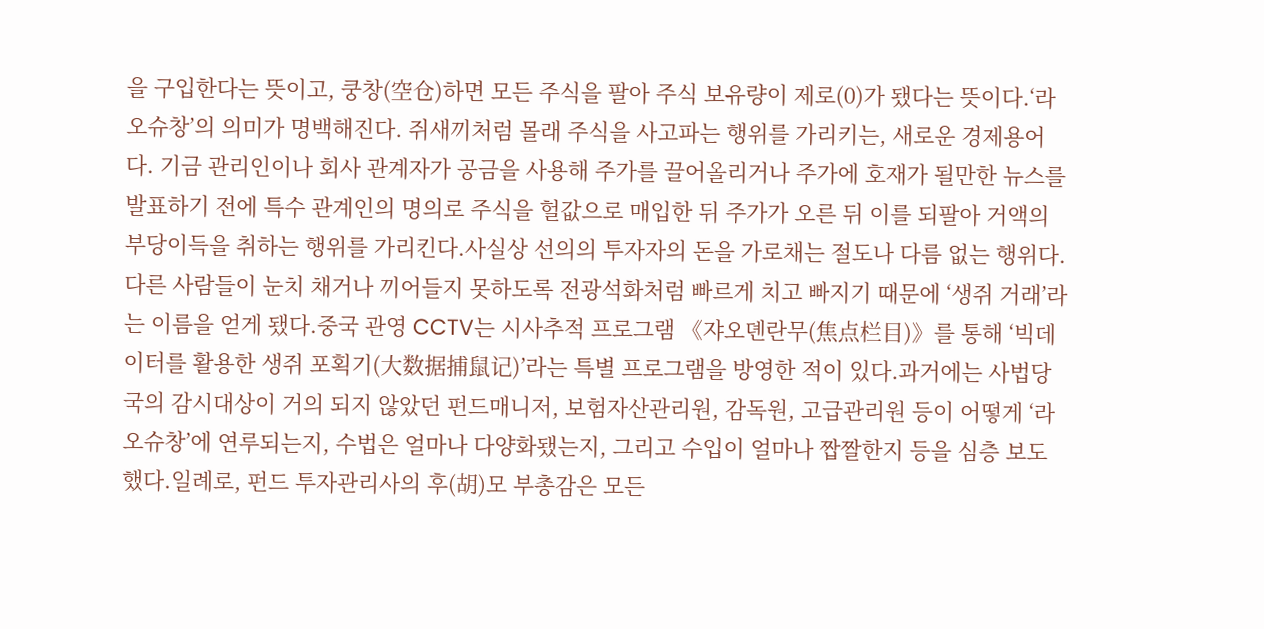을 구입한다는 뜻이고, 쿵창(空仓)하면 모든 주식을 팔아 주식 보유량이 제로(0)가 됐다는 뜻이다.‘라오슈창’의 의미가 명백해진다. 쥐새끼처럼 몰래 주식을 사고파는 행위를 가리키는, 새로운 경제용어다. 기금 관리인이나 회사 관계자가 공금을 사용해 주가를 끌어올리거나 주가에 호재가 될만한 뉴스를 발표하기 전에 특수 관계인의 명의로 주식을 헐값으로 매입한 뒤 주가가 오른 뒤 이를 되팔아 거액의 부당이득을 취하는 행위를 가리킨다.사실상 선의의 투자자의 돈을 가로채는 절도나 다름 없는 행위다. 다른 사람들이 눈치 채거나 끼어들지 못하도록 전광석화처럼 빠르게 치고 빠지기 때문에 ‘생쥐 거래’라는 이름을 얻게 됐다.중국 관영 CCTV는 시사추적 프로그램 《쟈오뎬란무(焦点栏目)》를 통해 ‘빅데이터를 활용한 생쥐 포획기(大数据捕鼠记)’라는 특별 프로그램을 방영한 적이 있다.과거에는 사법당국의 감시대상이 거의 되지 않았던 펀드매니저, 보험자산관리원, 감독원, 고급관리원 등이 어떻게 ‘라오슈창’에 연루되는지, 수법은 얼마나 다양화됐는지, 그리고 수입이 얼마나 짭짤한지 등을 심층 보도했다.일례로, 펀드 투자관리사의 후(胡)모 부총감은 모든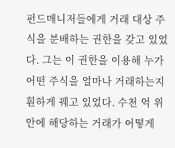펀드매니저들에게 거래 대상 주식을 분배하는 권한을 갖고 있었다. 그는 이 권한을 이용해 누가 어떤 주식을 얼마나 거래하는지 훤하게 꿰고 있었다. 수천 억 위안에 해당하는 거래가 어떻게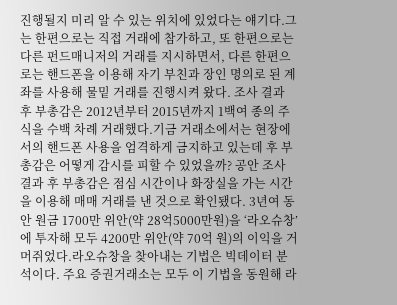진행될지 미리 알 수 있는 위치에 있었다는 얘기다.그는 한편으로는 직접 거래에 참가하고, 또 한편으로는 다른 펀드매니저의 거래를 지시하면서, 다른 한편으로는 핸드폰을 이용해 자기 부친과 장인 명의로 된 계좌를 사용해 물밑 거래를 진행시켜 왔다. 조사 결과 후 부총감은 2012년부터 2015년까지 1백여 종의 주식을 수백 차례 거래했다.기금 거래소에서는 현장에서의 핸드폰 사용을 엄격하게 금지하고 있는데 후 부총감은 어떻게 감시를 피할 수 있었을까? 공안 조사 결과 후 부총감은 점심 시간이나 화장실을 가는 시간을 이용해 매매 거래를 낸 것으로 확인됐다. 3년여 동안 원금 1700만 위안(약 28억5000만원)을 ‘라오슈창’에 투자해 모두 4200만 위안(약 70억 원)의 이익을 거머쥐었다.라오슈창을 찾아내는 기법은 빅데이터 분석이다. 주요 증권거래소는 모두 이 기법을 동원해 라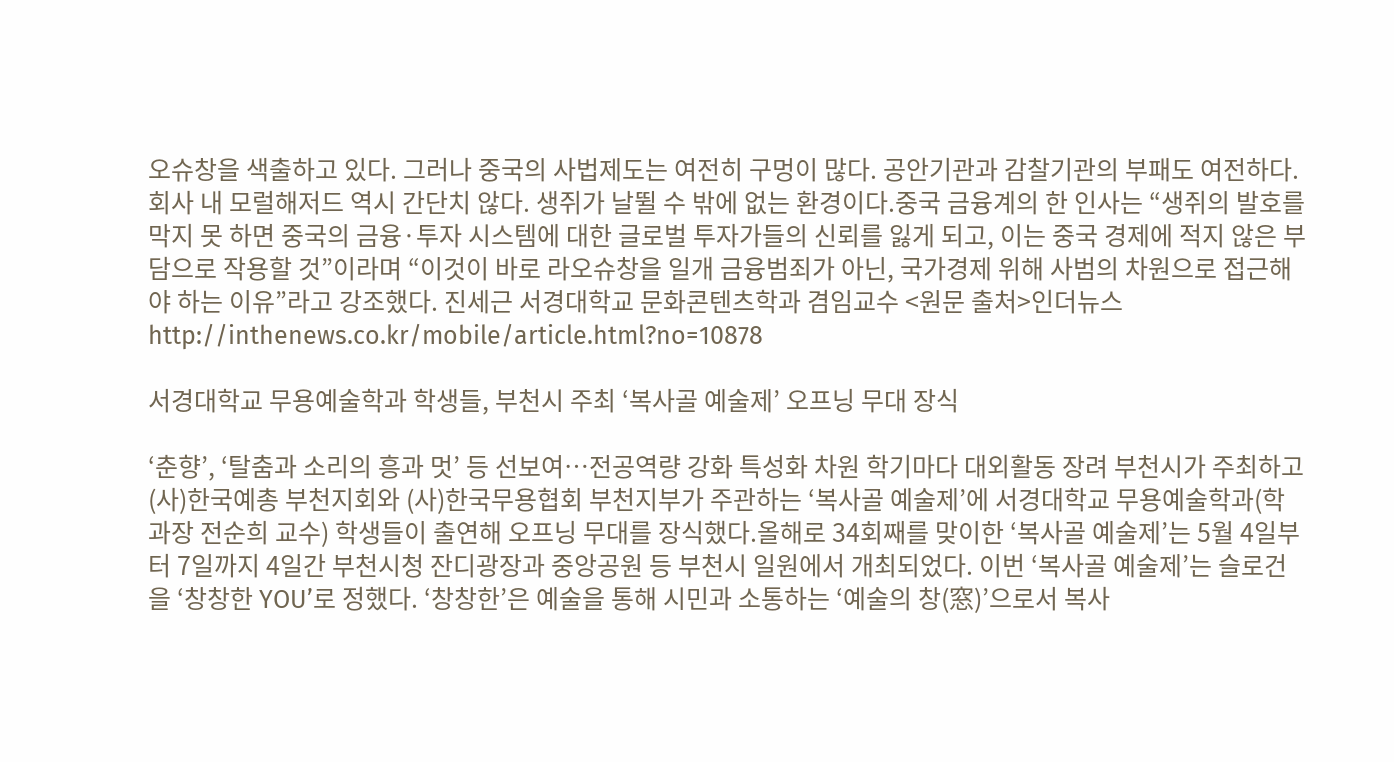오슈창을 색출하고 있다. 그러나 중국의 사법제도는 여전히 구멍이 많다. 공안기관과 감찰기관의 부패도 여전하다. 회사 내 모럴해저드 역시 간단치 않다. 생쥐가 날뛸 수 밖에 없는 환경이다.중국 금융계의 한 인사는 “생쥐의 발호를 막지 못 하면 중국의 금융·투자 시스템에 대한 글로벌 투자가들의 신뢰를 잃게 되고, 이는 중국 경제에 적지 않은 부담으로 작용할 것”이라며 “이것이 바로 라오슈창을 일개 금융범죄가 아닌, 국가경제 위해 사범의 차원으로 접근해야 하는 이유”라고 강조했다. 진세근 서경대학교 문화콘텐츠학과 겸임교수 <원문 출처>인더뉴스 http://inthenews.co.kr/mobile/article.html?no=10878

서경대학교 무용예술학과 학생들, 부천시 주최 ‘복사골 예술제’ 오프닝 무대 장식

‘춘향’, ‘탈춤과 소리의 흥과 멋’ 등 선보여…전공역량 강화 특성화 차원 학기마다 대외활동 장려 부천시가 주최하고 (사)한국예총 부천지회와 (사)한국무용협회 부천지부가 주관하는 ‘복사골 예술제’에 서경대학교 무용예술학과(학과장 전순희 교수) 학생들이 출연해 오프닝 무대를 장식했다.올해로 34회째를 맞이한 ‘복사골 예술제’는 5월 4일부터 7일까지 4일간 부천시청 잔디광장과 중앙공원 등 부천시 일원에서 개최되었다. 이번 ‘복사골 예술제’는 슬로건을 ‘창창한 YOU’로 정했다. ‘창창한’은 예술을 통해 시민과 소통하는 ‘예술의 창(窓)’으로서 복사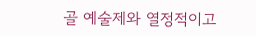골 예술제와 열정적이고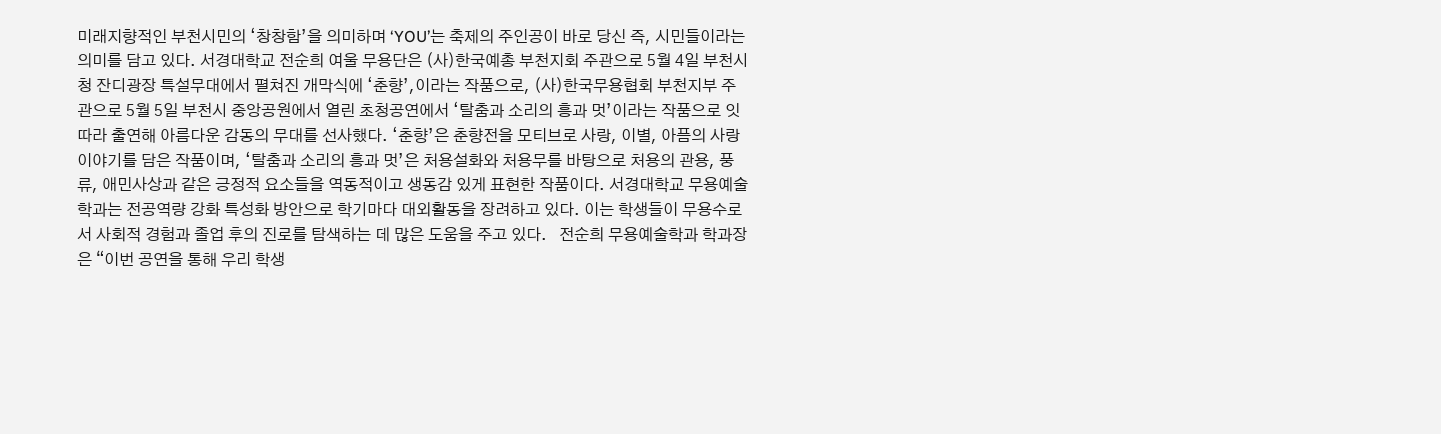미래지향적인 부천시민의 ‘창창함’을 의미하며 ‘YOU’는 축제의 주인공이 바로 당신 즉, 시민들이라는 의미를 담고 있다. 서경대학교 전순희 여울 무용단은 (사)한국예총 부천지회 주관으로 5월 4일 부천시청 잔디광장 특설무대에서 펼쳐진 개막식에 ‘춘향’,이라는 작품으로, (사)한국무용협회 부천지부 주관으로 5월 5일 부천시 중앙공원에서 열린 초청공연에서 ‘탈춤과 소리의 흥과 멋’이라는 작품으로 잇따라 출연해 아름다운 감동의 무대를 선사했다. ‘춘향’은 춘향전을 모티브로 사랑, 이별, 아픔의 사랑 이야기를 담은 작품이며, ‘탈춤과 소리의 흥과 멋’은 처용설화와 처용무를 바탕으로 처용의 관용, 풍류, 애민사상과 같은 긍정적 요소들을 역동적이고 생동감 있게 표현한 작품이다. 서경대학교 무용예술학과는 전공역량 강화 특성화 방안으로 학기마다 대외활동을 장려하고 있다. 이는 학생들이 무용수로서 사회적 경험과 졸업 후의 진로를 탐색하는 데 많은 도움을 주고 있다.   전순희 무용예술학과 학과장은 “이번 공연을 통해 우리 학생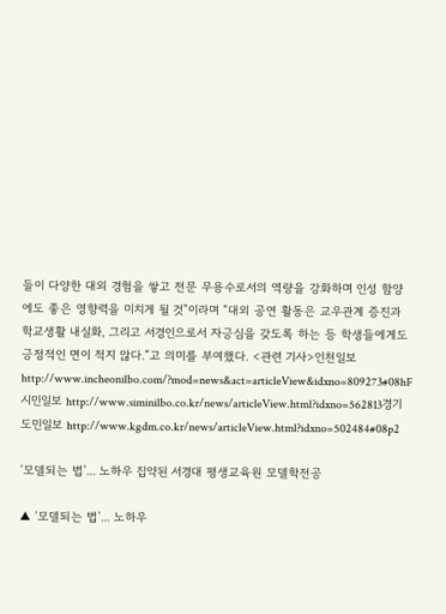들이 다양한 대외 경험을 쌓고 전문 무용수로서의 역량을 강화하며 인성 함양에도 좋은 영향력을 미치게 될 것”이라며 “대외 공연 활동은 교우관계 증진과 학교생활 내실화, 그리고 서경인으로서 자긍심을 갖도록 하는 등 학생들에게도 긍정적인 면이 적지 않다.”고 의미를 부여했다. <관련 기사>인천일보 http://www.incheonilbo.com/?mod=news&act=articleView&idxno=809273#08hF시민일보 http://www.siminilbo.co.kr/news/articleView.html?idxno=562813경기도민일보 http://www.kgdm.co.kr/news/articleView.html?idxno=502484#08p2

‘모델되는 법’... 노하우 집약된 서경대 평생교육원 모델학전공

▲ ‘모델되는 법’... 노하우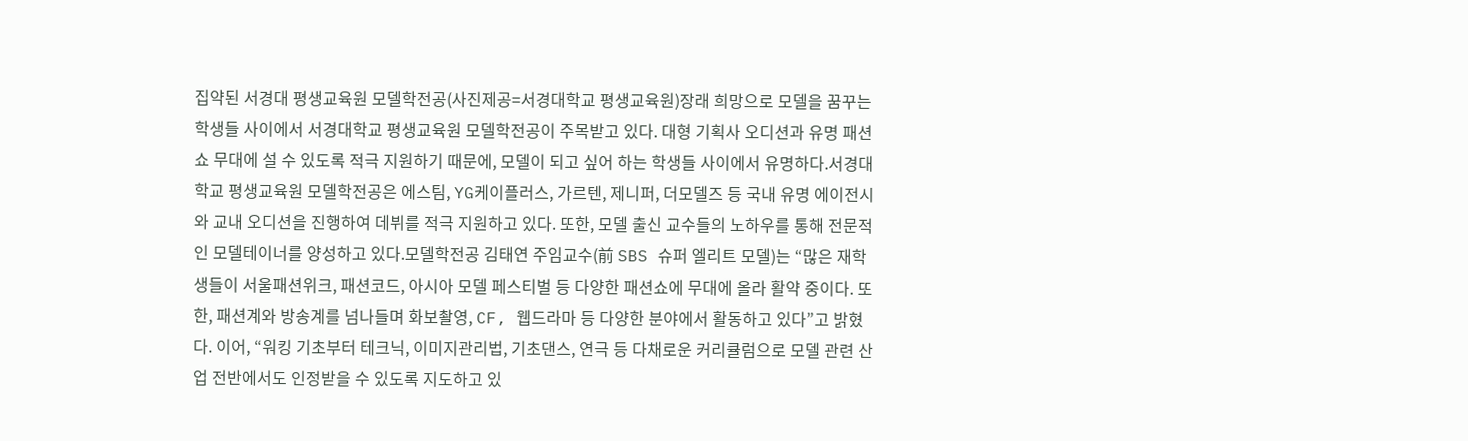집약된 서경대 평생교육원 모델학전공(사진제공=서경대학교 평생교육원)장래 희망으로 모델을 꿈꾸는 학생들 사이에서 서경대학교 평생교육원 모델학전공이 주목받고 있다. 대형 기획사 오디션과 유명 패션쇼 무대에 설 수 있도록 적극 지원하기 때문에, 모델이 되고 싶어 하는 학생들 사이에서 유명하다.서경대학교 평생교육원 모델학전공은 에스팀, YG케이플러스, 가르텐, 제니퍼, 더모델즈 등 국내 유명 에이전시와 교내 오디션을 진행하여 데뷔를 적극 지원하고 있다. 또한, 모델 출신 교수들의 노하우를 통해 전문적인 모델테이너를 양성하고 있다.모델학전공 김태연 주임교수(前 SBS 슈퍼 엘리트 모델)는 “많은 재학생들이 서울패션위크, 패션코드, 아시아 모델 페스티벌 등 다양한 패션쇼에 무대에 올라 활약 중이다. 또한, 패션계와 방송계를 넘나들며 화보촬영, CF, 웹드라마 등 다양한 분야에서 활동하고 있다”고 밝혔다. 이어, “워킹 기초부터 테크닉, 이미지관리법, 기초댄스, 연극 등 다채로운 커리큘럼으로 모델 관련 산업 전반에서도 인정받을 수 있도록 지도하고 있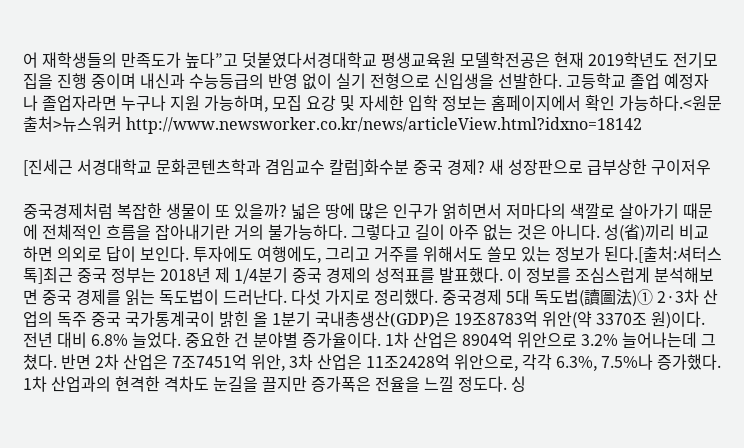어 재학생들의 만족도가 높다”고 덧붙였다서경대학교 평생교육원 모델학전공은 현재 2019학년도 전기모집을 진행 중이며 내신과 수능등급의 반영 없이 실기 전형으로 신입생을 선발한다. 고등학교 졸업 예정자나 졸업자라면 누구나 지원 가능하며, 모집 요강 및 자세한 입학 정보는 홈페이지에서 확인 가능하다.<원문 출처>뉴스워커 http://www.newsworker.co.kr/news/articleView.html?idxno=18142

[진세근 서경대학교 문화콘텐츠학과 겸임교수 칼럼]화수분 중국 경제? 새 성장판으로 급부상한 구이저우

중국경제처럼 복잡한 생물이 또 있을까? 넓은 땅에 많은 인구가 얽히면서 저마다의 색깔로 살아가기 때문에 전체적인 흐름을 잡아내기란 거의 불가능하다. 그렇다고 길이 아주 없는 것은 아니다. 성(省)끼리 비교하면 의외로 답이 보인다. 투자에도 여행에도, 그리고 거주를 위해서도 쓸모 있는 정보가 된다.[출처:셔터스톡]최근 중국 정부는 2018년 제 1/4분기 중국 경제의 성적표를 발표했다. 이 정보를 조심스럽게 분석해보면 중국 경제를 읽는 독도법이 드러난다. 다섯 가지로 정리했다. 중국경제 5대 독도법(讀圖法)① 2·3차 산업의 독주 중국 국가통계국이 밝힌 올 1분기 국내총생산(GDP)은 19조8783억 위안(약 3370조 원)이다. 전년 대비 6.8% 늘었다. 중요한 건 분야별 증가율이다. 1차 산업은 8904억 위안으로 3.2% 늘어나는데 그쳤다. 반면 2차 산업은 7조7451억 위안, 3차 산업은 11조2428억 위안으로, 각각 6.3%, 7.5%나 증가했다. 1차 산업과의 현격한 격차도 눈길을 끌지만 증가폭은 전율을 느낄 정도다. 싱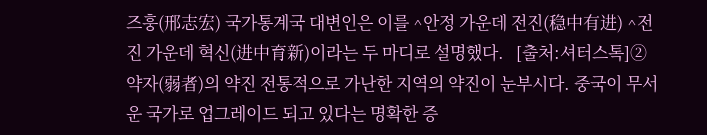즈훙(邢志宏) 국가통계국 대변인은 이를 ^안정 가운데 전진(稳中有进) ^전진 가운데 혁신(进中育新)이라는 두 마디로 설명했다.   [출처:셔터스톡]② 약자(弱者)의 약진 전통적으로 가난한 지역의 약진이 눈부시다. 중국이 무서운 국가로 업그레이드 되고 있다는 명확한 증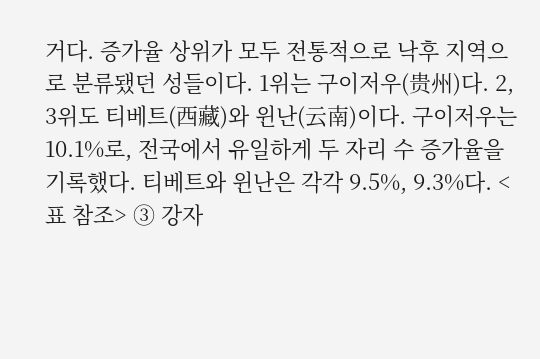거다. 증가율 상위가 모두 전통적으로 낙후 지역으로 분류됐던 성들이다. 1위는 구이저우(贵州)다. 2, 3위도 티베트(西藏)와 윈난(云南)이다. 구이저우는 10.1%로, 전국에서 유일하게 두 자리 수 증가율을 기록했다. 티베트와 윈난은 각각 9.5%, 9.3%다. <표 참조> ③ 강자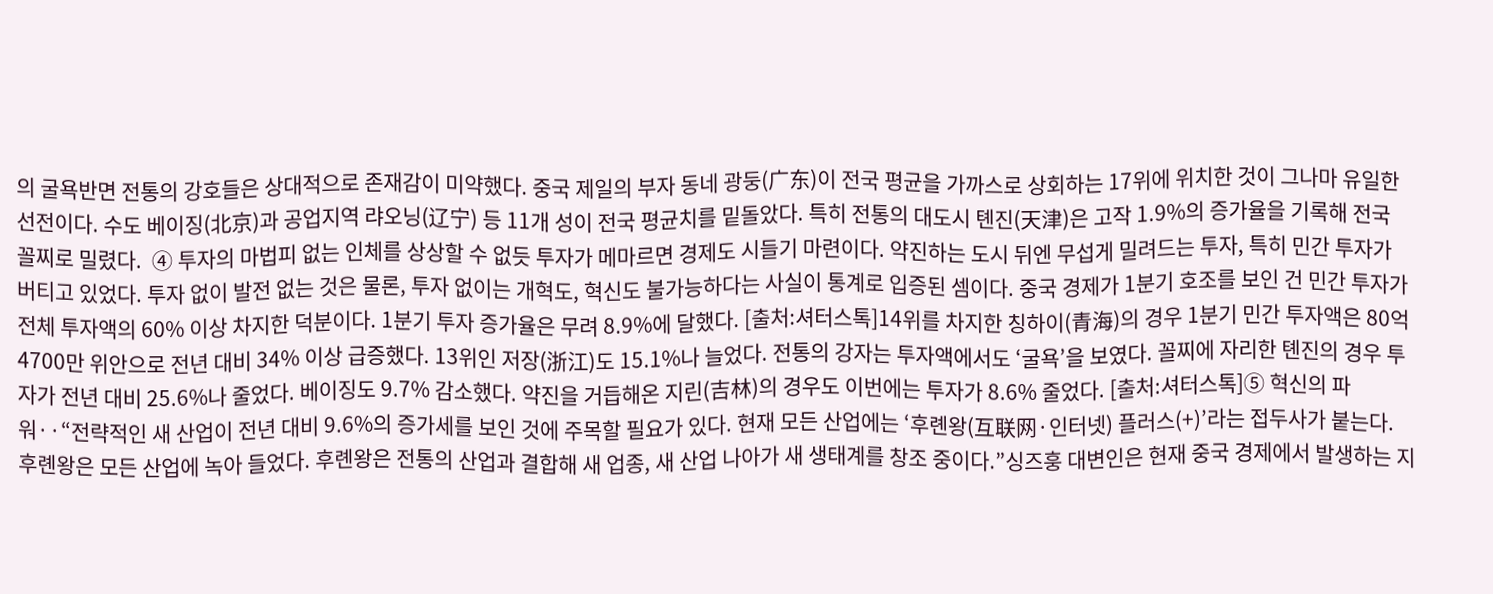의 굴욕반면 전통의 강호들은 상대적으로 존재감이 미약했다. 중국 제일의 부자 동네 광둥(广东)이 전국 평균을 가까스로 상회하는 17위에 위치한 것이 그나마 유일한 선전이다. 수도 베이징(北京)과 공업지역 랴오닝(辽宁) 등 11개 성이 전국 평균치를 밑돌았다. 특히 전통의 대도시 톈진(天津)은 고작 1.9%의 증가율을 기록해 전국 꼴찌로 밀렸다.  ④ 투자의 마법피 없는 인체를 상상할 수 없듯 투자가 메마르면 경제도 시들기 마련이다. 약진하는 도시 뒤엔 무섭게 밀려드는 투자, 특히 민간 투자가 버티고 있었다. 투자 없이 발전 없는 것은 물론, 투자 없이는 개혁도, 혁신도 불가능하다는 사실이 통계로 입증된 셈이다. 중국 경제가 1분기 호조를 보인 건 민간 투자가 전체 투자액의 60% 이상 차지한 덕분이다. 1분기 투자 증가율은 무려 8.9%에 달했다. [출처:셔터스톡]14위를 차지한 칭하이(青海)의 경우 1분기 민간 투자액은 80억4700만 위안으로 전년 대비 34% 이상 급증했다. 13위인 저장(浙江)도 15.1%나 늘었다. 전통의 강자는 투자액에서도 ‘굴욕’을 보였다. 꼴찌에 자리한 톈진의 경우 투자가 전년 대비 25.6%나 줄었다. 베이징도 9.7% 감소했다. 약진을 거듭해온 지린(吉林)의 경우도 이번에는 투자가 8.6% 줄었다. [출처:셔터스톡]⑤ 혁신의 파워··“전략적인 새 산업이 전년 대비 9.6%의 증가세를 보인 것에 주목할 필요가 있다. 현재 모든 산업에는 ‘후롄왕(互联网·인터넷) 플러스(+)’라는 접두사가 붙는다. 후롄왕은 모든 산업에 녹아 들었다. 후롄왕은 전통의 산업과 결합해 새 업종, 새 산업 나아가 새 생태계를 창조 중이다.”싱즈훙 대변인은 현재 중국 경제에서 발생하는 지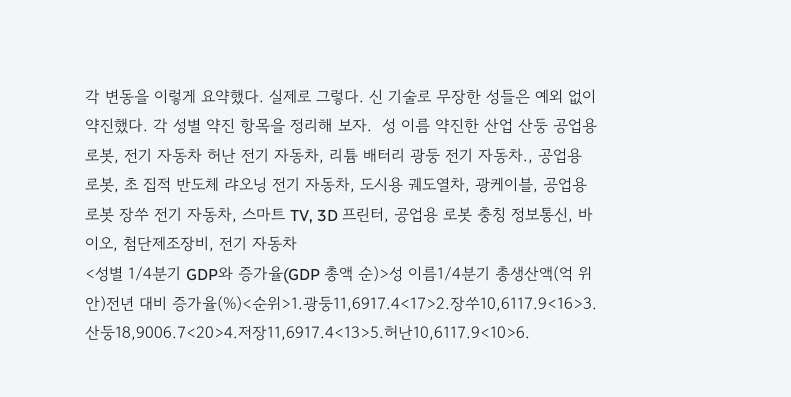각 변동을 이렇게 요약했다. 실제로 그렇다. 신 기술로 무장한 성들은 예외 없이 약진했다. 각 성별 약진 항목을 정리해 보자.  성 이름 약진한 산업 산둥 공업용 로봇, 전기 자동차 허난 전기 자동차, 리튬 배터리 광둥 전기 자동차., 공업용 로봇, 초 집적 반도체 랴오닝 전기 자동차, 도시용 궤도열차, 광케이블, 공업용 로봇 장쑤 전기 자동차, 스마트 TV, 3D 프린터, 공업용 로봇 충칭 정보통신, 바이오, 첨단제조장비, 전기 자동차                                                                        <성별 1/4분기 GDP와 증가율(GDP 총액 순)>성 이름1/4분기 총생산액(억 위안)전년 대비 증가율(%)<순위>1.광둥11,6917.4<17>2.장쑤10,6117.9<16>3.산둥18,9006.7<20>4.저장11,6917.4<13>5.허난10,6117.9<10>6.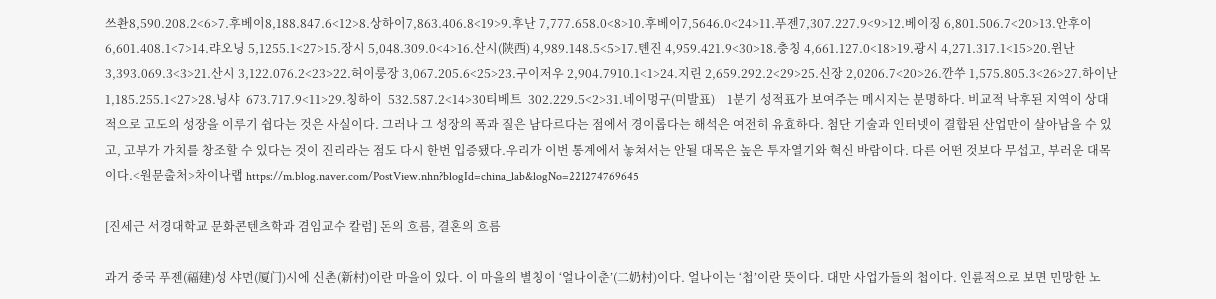쓰촨8,590.208.2<6>7.후베이8,188.847.6<12>8.상하이7,863.406.8<19>9.후난 7,777.658.0<8>10.후베이7,5646.0<24>11.푸젠7,307.227.9<9>12.베이징 6,801.506.7<20>13.안후이 6,601.408.1<7>14.랴오닝 5,1255.1<27>15.장시 5,048.309.0<4>16.산시(陕西) 4,989.148.5<5>17.톈진 4,959.421.9<30>18.충칭 4,661.127.0<18>19.광시 4,271.317.1<15>20.윈난 3,393.069.3<3>21.산시 3,122.076.2<23>22.허이룽장 3,067.205.6<25>23.구이저우 2,904.7910.1<1>24.지린 2,659.292.2<29>25.신장 2,0206.7<20>26.깐쑤 1,575.805.3<26>27.하이난 1,185.255.1<27>28.닝샤  673.717.9<11>29.칭하이  532.587.2<14>30티베트  302.229.5<2>31.네이멍구(미발표)    1분기 성적표가 보여주는 메시지는 분명하다. 비교적 낙후된 지역이 상대적으로 고도의 성장을 이루기 쉽다는 것은 사실이다. 그러나 그 성장의 폭과 질은 남다르다는 점에서 경이롭다는 해석은 여전히 유효하다. 첨단 기술과 인터넷이 결합된 산업만이 살아남을 수 있고, 고부가 가치를 창조할 수 있다는 것이 진리라는 점도 다시 한번 입증됐다.우리가 이번 통계에서 놓쳐서는 안될 대목은 높은 투자열기와 혁신 바람이다. 다른 어떤 것보다 무섭고, 부러운 대목이다.<원문출처>차이나랩 https://m.blog.naver.com/PostView.nhn?blogId=china_lab&logNo=221274769645

[진세근 서경대학교 문화콘텐츠학과 겸임교수 칼럼] 돈의 흐름, 결혼의 흐름

과거 중국 푸젠(福建)성 샤먼(厦门)시에 신촌(新村)이란 마을이 있다. 이 마을의 별칭이 ‘얼나이춘’(二奶村)이다. 얼나이는 ‘첩’이란 뜻이다. 대만 사업가들의 첩이다. 인륜적으로 보면 민망한 노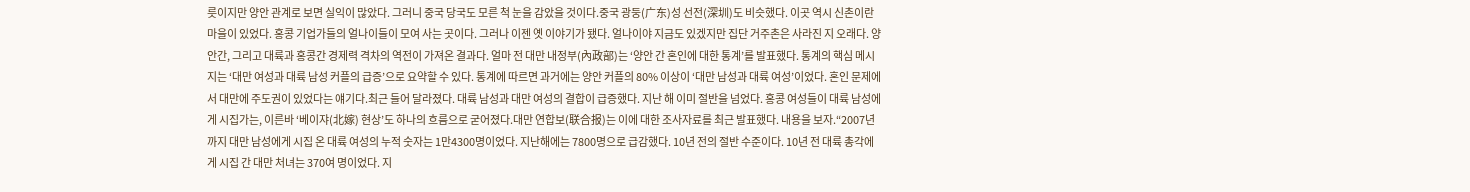릇이지만 양안 관계로 보면 실익이 많았다. 그러니 중국 당국도 모른 척 눈을 감았을 것이다.중국 광둥(广东)성 선전(深圳)도 비슷했다. 이곳 역시 신촌이란 마을이 있었다. 홍콩 기업가들의 얼나이들이 모여 사는 곳이다. 그러나 이젠 옛 이야기가 됐다. 얼나이야 지금도 있겠지만 집단 거주촌은 사라진 지 오래다. 양안간, 그리고 대륙과 홍콩간 경제력 격차의 역전이 가져온 결과다. 얼마 전 대만 내정부(內政部)는 ‘양안 간 혼인에 대한 통계’를 발표했다. 통계의 핵심 메시지는 ‘대만 여성과 대륙 남성 커플의 급증’으로 요약할 수 있다. 통계에 따르면 과거에는 양안 커플의 80% 이상이 ‘대만 남성과 대륙 여성’이었다. 혼인 문제에서 대만에 주도권이 있었다는 얘기다.최근 들어 달라졌다. 대륙 남성과 대만 여성의 결합이 급증했다. 지난 해 이미 절반을 넘었다. 홍콩 여성들이 대륙 남성에게 시집가는, 이른바 ‘베이쟈(北嫁) 현상’도 하나의 흐름으로 굳어졌다.대만 연합보(联合报)는 이에 대한 조사자료를 최근 발표했다. 내용을 보자.“2007년까지 대만 남성에게 시집 온 대륙 여성의 누적 숫자는 1만4300명이었다. 지난해에는 7800명으로 급감했다. 10년 전의 절반 수준이다. 10년 전 대륙 총각에게 시집 간 대만 처녀는 370여 명이었다. 지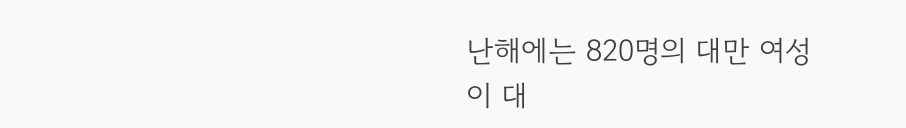난해에는 820명의 대만 여성이 대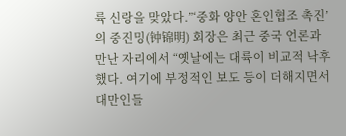륙 신랑을 맞았다.”‘중화 양안 혼인협조 촉진’의 중진밍(钟锦明) 회장은 최근 중국 언론과 만난 자리에서 “옛날에는 대륙이 비교적 낙후했다. 여기에 부정적인 보도 등이 더해지면서 대만인들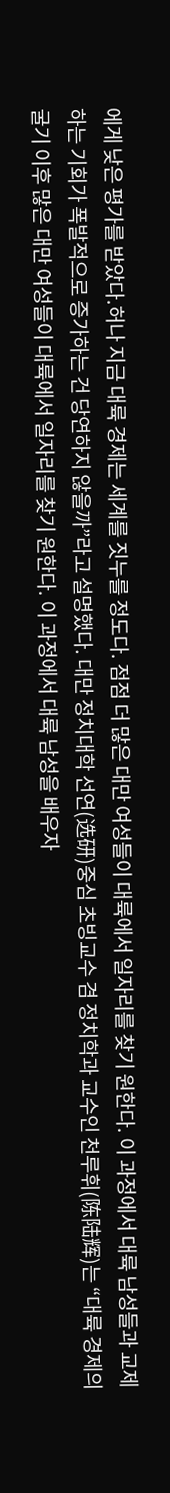에게 낮은 평가를 받았다.허나 지금 대륙 경제는 세계를 짓누를 정도다. 점점 더 많은 대만 여성들이 대륙에서 일자리를 찾기 원한다. 이 과정에서 대륙 남성들과 교제하는 기회가 폭발적으로 증가하는 건 당연하지 않을까”라고 설명했다. 대만 정치대학 선연(选研)중심 초빙교수 겸 정치학과 교수인 천루휘(陈陆辉)는 “대륙 경제의 굴기 이후 많은 대만 여성들이 대륙에서 일자리를 찾기 원한다. 이 과정에서 대륙 남성을 배우자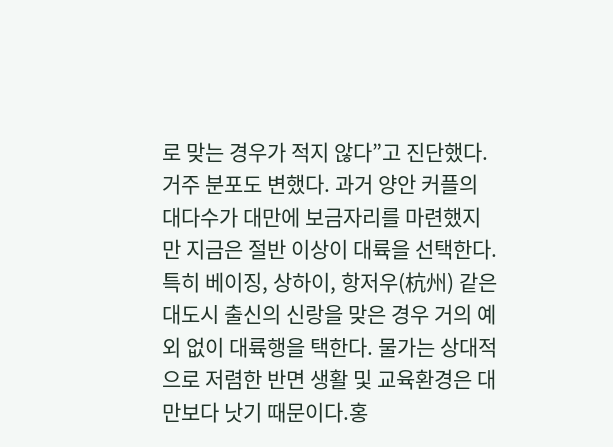로 맞는 경우가 적지 않다”고 진단했다.거주 분포도 변했다. 과거 양안 커플의 대다수가 대만에 보금자리를 마련했지만 지금은 절반 이상이 대륙을 선택한다. 특히 베이징, 상하이, 항저우(杭州) 같은 대도시 출신의 신랑을 맞은 경우 거의 예외 없이 대륙행을 택한다. 물가는 상대적으로 저렴한 반면 생활 및 교육환경은 대만보다 낫기 때문이다.홍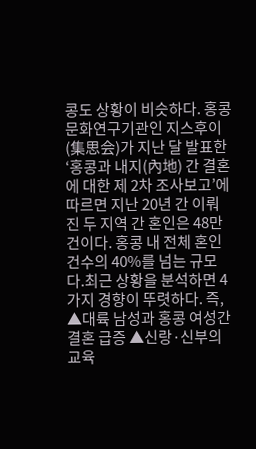콩도 상황이 비슷하다. 홍콩문화연구기관인 지스후이(集思会)가 지난 달 발표한 ‘홍콩과 내지(內地) 간 결혼에 대한 제 2차 조사보고’에 따르면 지난 20년 간 이뤄진 두 지역 간 혼인은 48만 건이다. 홍콩 내 전체 혼인 건수의 40%를 넘는 규모다.최근 상황을 분석하면 4가지 경향이 뚜렷하다. 즉, ▲대륙 남성과 홍콩 여성간 결혼 급증 ▲신랑·신부의 교육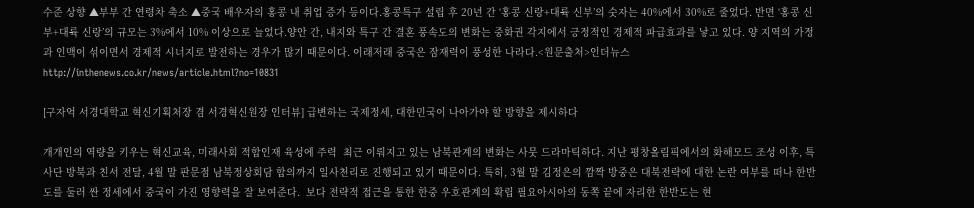수준 상향 ▲부부 간 연령차 축소 ▲중국 배우자의 홍콩 내 취업 증가 등이다.홍콩특구 설립 후 20년 간 ‘홍콩 신랑+대륙 신부’의 숫자는 40%에서 30%로 줄었다. 반면 ‘홍콩 신부+대륙 신랑’의 규모는 3%에서 10% 이상으로 늘었다.양안 간, 내지와 특구 간 결혼 풍속도의 변화는 중화권 각지에서 긍정적인 경제적 파급효과를 낳고 있다. 양 지역의 가정과 인맥이 섞이면서 경제적 시너지로 발전하는 경우가 많기 때문이다. 이래저래 중국은 잠재력이 풍성한 나라다.<원문출처>인더뉴스 http://inthenews.co.kr/news/article.html?no=10831

[구자억 서경대학교 혁신기획처장 겸 서경혁신원장 인터뷰] 급변하는 국제정세, 대한민국이 나아가야 할 방향을 제시하다

개개인의 역량을 키우는 혁신교육, 미래사회 적합인재 육성에 주력  최근 이뤄지고 있는 남북관계의 변화는 사뭇 드라마틱하다. 지난 평창올림픽에서의 화해모드 조성 이후, 특사단 방북과 친서 전달, 4월 말 판문점 남북정상회담 합의까지 일사천리로 진행되고 있기 때문이다. 특히, 3월 말 김정은의 깜짝 방중은 대북전략에 대한 논란 여부를 떠나 한반도를 둘러 싼 정세에서 중국이 가진 영향력을 잘 보여준다.  보다 전략적 접근을 통한 한중 우호관계의 확립 필요아시아의 동쪽 끝에 자리한 한반도는 현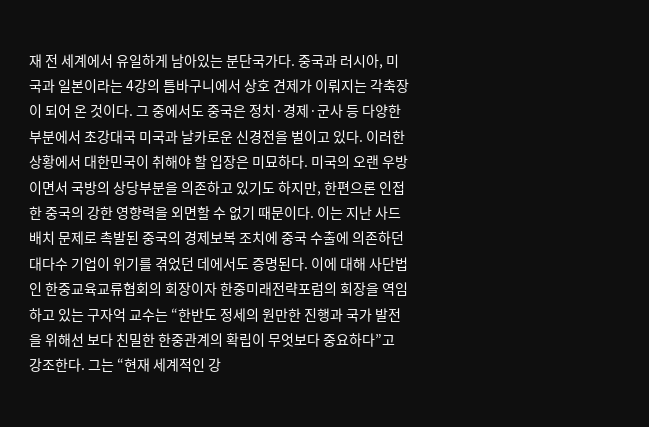재 전 세계에서 유일하게 남아있는 분단국가다. 중국과 러시아, 미국과 일본이라는 4강의 틈바구니에서 상호 견제가 이뤄지는 각축장이 되어 온 것이다. 그 중에서도 중국은 정치·경제·군사 등 다양한 부분에서 초강대국 미국과 날카로운 신경전을 벌이고 있다. 이러한 상황에서 대한민국이 취해야 할 입장은 미묘하다. 미국의 오랜 우방이면서 국방의 상당부분을 의존하고 있기도 하지만, 한편으론 인접한 중국의 강한 영향력을 외면할 수 없기 때문이다. 이는 지난 사드 배치 문제로 촉발된 중국의 경제보복 조치에 중국 수출에 의존하던 대다수 기업이 위기를 겪었던 데에서도 증명된다. 이에 대해 사단법인 한중교육교류협회의 회장이자 한중미래전략포럼의 회장을 역임하고 있는 구자억 교수는 “한반도 정세의 원만한 진행과 국가 발전을 위해선 보다 친밀한 한중관계의 확립이 무엇보다 중요하다”고 강조한다. 그는 “현재 세계적인 강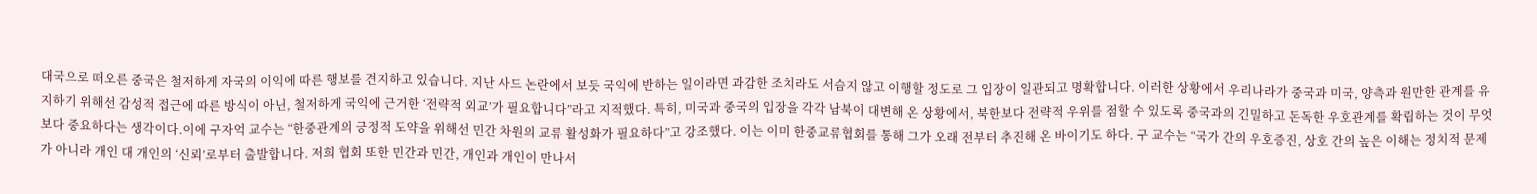대국으로 떠오른 중국은 철저하게 자국의 이익에 따른 행보를 견지하고 있습니다. 지난 사드 논란에서 보듯 국익에 반하는 일이라면 과감한 조치라도 서슴지 않고 이행할 정도로 그 입장이 일관되고 명확합니다. 이러한 상황에서 우리나라가 중국과 미국, 양측과 원만한 관계를 유지하기 위해선 감성적 접근에 따른 방식이 아닌, 철저하게 국익에 근거한 ‘전략적 외교’가 필요합니다”라고 지적했다. 특히, 미국과 중국의 입장을 각각 남북이 대변해 온 상황에서, 북한보다 전략적 우위를 점할 수 있도록 중국과의 긴밀하고 돈독한 우호관계를 확립하는 것이 무엇보다 중요하다는 생각이다.이에 구자억 교수는 “한중관계의 긍정적 도약을 위해선 민간 차원의 교류 활성화가 필요하다”고 강조했다. 이는 이미 한중교류협회를 통해 그가 오래 전부터 추진해 온 바이기도 하다. 구 교수는 “국가 간의 우호증진, 상호 간의 높은 이해는 정치적 문제가 아니라 개인 대 개인의 ‘신뢰’로부터 출발합니다. 저희 협회 또한 민간과 민간, 개인과 개인이 만나서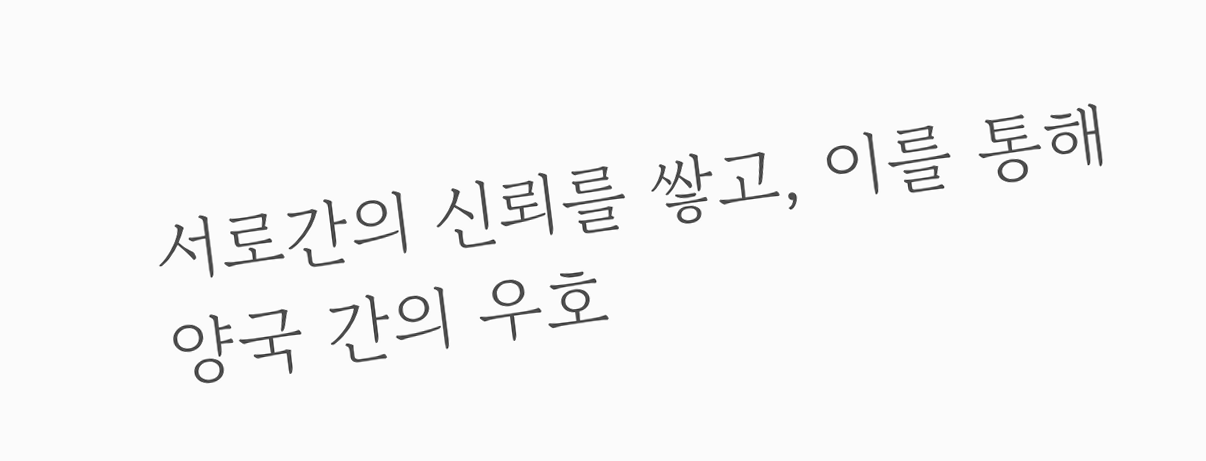서로간의 신뢰를 쌓고, 이를 통해 양국 간의 우호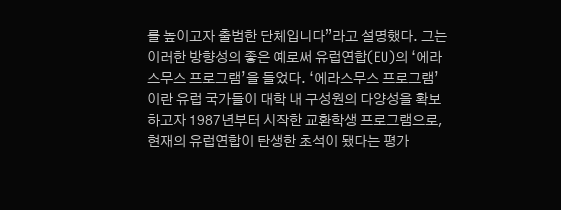를 높이고자 출범한 단체입니다”라고 설명했다. 그는 이러한 방향성의 좋은 예로써 유럽연합(EU)의 ‘에라스무스 프로그램’을 들었다. ‘에라스무스 프로그램’이란 유럽 국가들이 대학 내 구성원의 다양성을 확보하고자 1987년부터 시작한 교환학생 프로그램으로, 현재의 유럽연합이 탄생한 초석이 됐다는 평가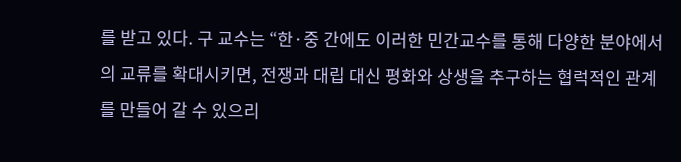를 받고 있다. 구 교수는 “한·중 간에도 이러한 민간교수를 통해 다양한 분야에서의 교류를 확대시키면, 전쟁과 대립 대신 평화와 상생을 추구하는 협럭적인 관계를 만들어 갈 수 있으리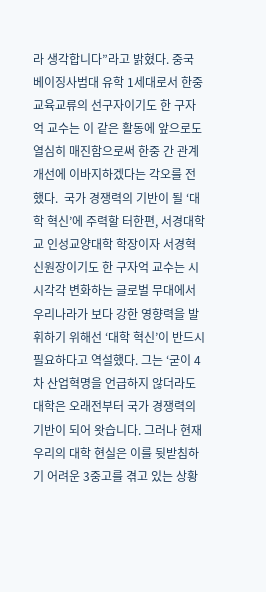라 생각합니다”라고 밝혔다. 중국 베이징사범대 유학 1세대로서 한중교육교류의 선구자이기도 한 구자억 교수는 이 같은 활동에 앞으로도 열심히 매진함으로써 한중 간 관계개선에 이바지하겠다는 각오를 전했다.  국가 경쟁력의 기반이 될 ‘대학 혁신’에 주력할 터한편, 서경대학교 인성교양대학 학장이자 서경혁신원장이기도 한 구자억 교수는 시시각각 변화하는 글로벌 무대에서 우리나라가 보다 강한 영향력을 발휘하기 위해선 ‘대학 혁신’이 반드시 필요하다고 역설했다. 그는 ‘굳이 4차 산업혁명을 언급하지 않더라도 대학은 오래전부터 국가 경쟁력의 기반이 되어 왓습니다. 그러나 현재 우리의 대학 현실은 이를 뒷받침하기 어려운 3중고를 겪고 있는 상황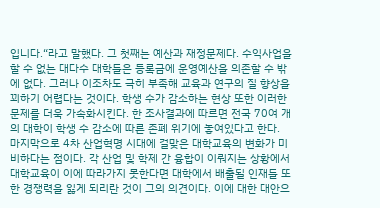입니다.“라고 말했다. 그 첫째는 예산과 재정문제다. 수익사업을 할 수 없는 대다수 대학들은 등록금에 운영예산을 의존할 수 밖에 없다. 그러나 이조차도 극히 부족해 교육과 연구의 질 향상을 꾀하기 어렵다는 것이다. 학생 수가 감소하는 현상 또한 이러한 문제를 더욱 가속화시킨다. 한 조사결과에 따르면 전국 70여 개의 대학이 학생 수 감소에 따른 존폐 위기에 놓여있다고 한다. 마지막으로 4차 산업혁명 시대에 걸맞은 대학교육의 변화가 미비하다는 점이다. 각 산업 및 학제 간 융합이 이뤄지는 상황에서 대학교육이 이에 따라가지 못한다면 대학에서 배출될 인재들 또한 경쟁력을 잃게 되리란 것이 그의 의견이다. 이에 대한 대안으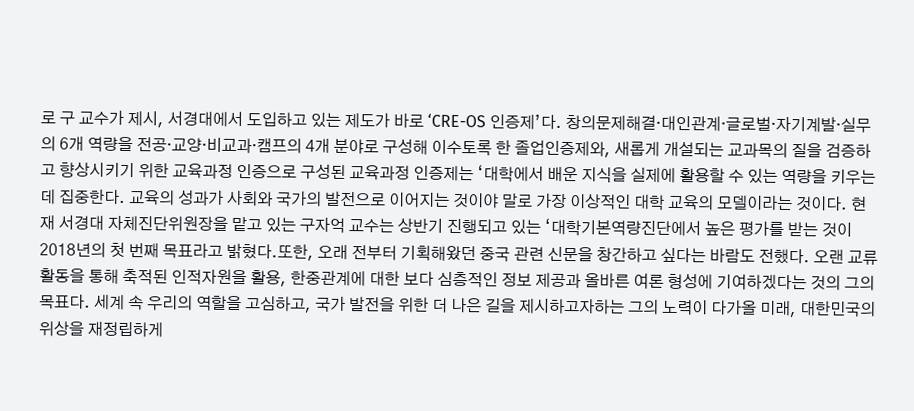로 구 교수가 제시, 서경대에서 도입하고 있는 제도가 바로 ‘CRE-OS 인증제’다. 창의문제해결·대인관계·글로벌·자기계발·실무의 6개 역량을 전공·교양·비교과·캠프의 4개 분야로 구성해 이수토록 한 졸업인증제와, 새롭게 개설되는 교과목의 질을 검증하고 향상시키기 위한 교육과정 인증으로 구성된 교육과정 인증제는 ‘대학에서 배운 지식을 실제에 활용할 수 있는 역량을 키우는 데 집중한다. 교육의 성과가 사회와 국가의 발전으로 이어지는 것이야 말로 가장 이상적인 대학 교육의 모델이라는 것이다. 현재 서경대 자체진단위원장을 맡고 있는 구자억 교수는 상반기 진행되고 있는 ‘대학기본역량진단에서 높은 평가를 받는 것이 2018년의 첫 번째 목표라고 밝혔다.또한, 오래 전부터 기획해왔던 중국 관련 신문을 창간하고 싶다는 바람도 전했다. 오랜 교류활동을 통해 축적된 인적자원을 활용, 한중관계에 대한 보다 심층적인 정보 제공과 올바른 여론 형성에 기여하겠다는 것의 그의 목표다. 세계 속 우리의 역할을 고심하고, 국가 발전을 위한 더 나은 길을 제시하고자하는 그의 노력이 다가올 미래, 대한민국의 위상을 재정립하게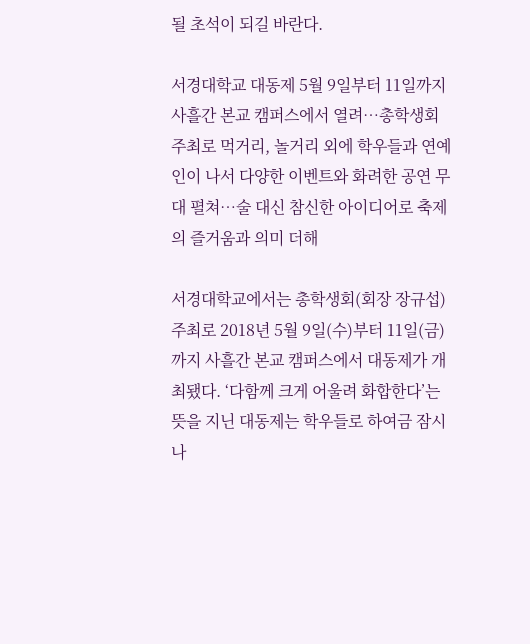될 초석이 되길 바란다.

서경대학교 대동제 5월 9일부터 11일까지 사흘간 본교 캠퍼스에서 열려…총학생회 주최로 먹거리, 놀거리 외에 학우들과 연예인이 나서 다양한 이벤트와 화려한 공연 무대 펼쳐…술 대신 참신한 아이디어로 축제의 즐거움과 의미 더해

서경대학교에서는 총학생회(회장 장규섭) 주최로 2018년 5월 9일(수)부터 11일(금)까지 사흘간 본교 캠퍼스에서 대동제가 개최됐다. ‘다함께 크게 어울려 화합한다’는 뜻을 지닌 대동제는 학우들로 하여금 잠시나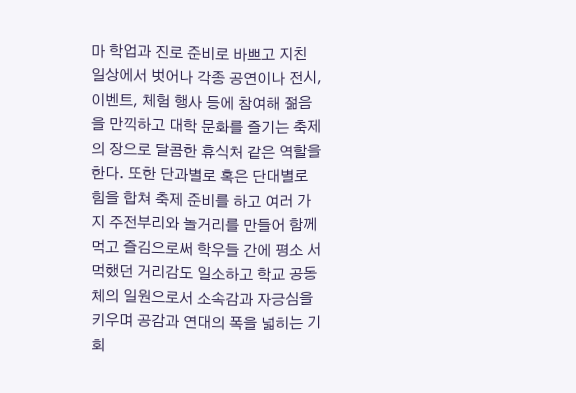마 학업과 진로 준비로 바쁘고 지친 일상에서 벗어나 각종 공연이나 전시, 이벤트, 체험 행사 등에 참여해 젊음을 만끽하고 대학 문화를 즐기는 축제의 장으로 달콤한 휴식처 같은 역할을 한다. 또한 단과별로 혹은 단대별로 힘을 합쳐 축제 준비를 하고 여러 가지 주전부리와 놀거리를 만들어 함께 먹고 즐김으로써 학우들 간에 평소 서먹했던 거리감도 일소하고 학교 공동체의 일원으로서 소속감과 자긍심을 키우며 공감과 연대의 폭을 넓히는 기회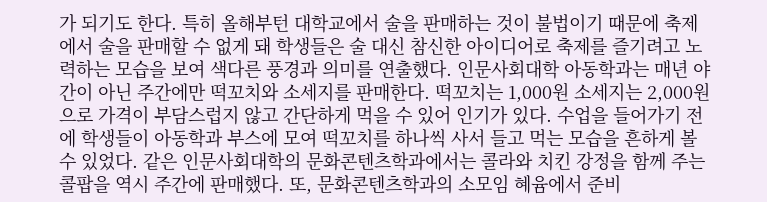가 되기도 한다. 특히 올해부턴 대학교에서 술을 판매하는 것이 불법이기 때문에 축제에서 술을 판매할 수 없게 돼 학생들은 술 대신 참신한 아이디어로 축제를 즐기려고 노력하는 모습을 보여 색다른 풍경과 의미를 연출했다. 인문사회대학 아동학과는 매년 야간이 아닌 주간에만 떡꼬치와 소세지를 판매한다. 떡꼬치는 1,000원 소세지는 2,000원으로 가격이 부담스럽지 않고 간단하게 먹을 수 있어 인기가 있다. 수업을 들어가기 전에 학생들이 아동학과 부스에 모여 떡꼬치를 하나씩 사서 들고 먹는 모습을 흔하게 볼 수 있었다. 같은 인문사회대학의 문화콘텐츠학과에서는 콜라와 치킨 강정을 함께 주는 콜팝을 역시 주간에 판매했다. 또, 문화콘텐츠학과의 소모임 혜윰에서 준비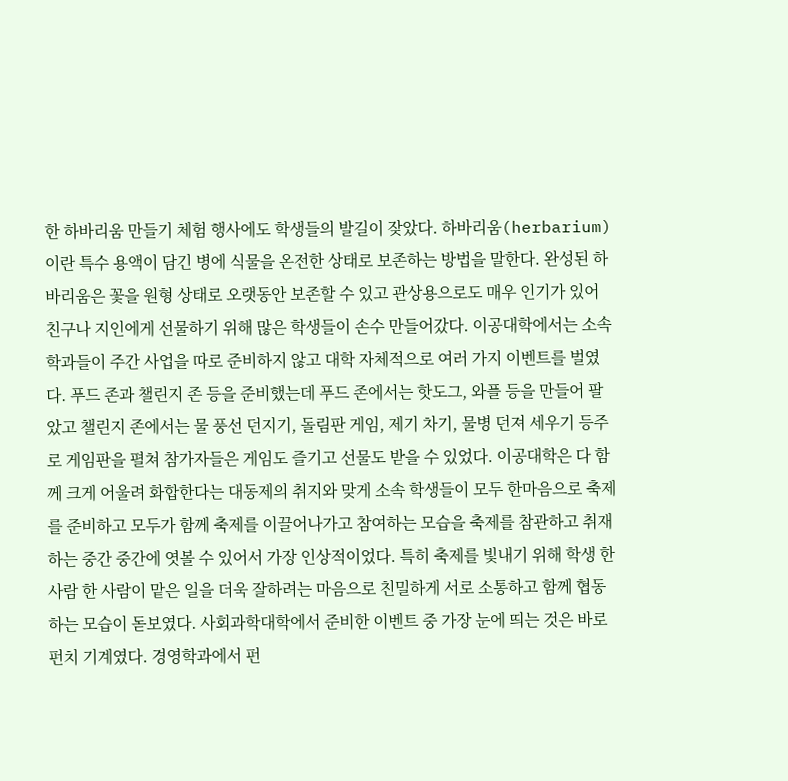한 하바리움 만들기 체험 행사에도 학생들의 발길이 잦았다. 하바리움(herbarium)이란 특수 용액이 담긴 병에 식물을 온전한 상태로 보존하는 방법을 말한다. 완성된 하바리움은 꽃을 원형 상태로 오랫동안 보존할 수 있고 관상용으로도 매우 인기가 있어 친구나 지인에게 선물하기 위해 많은 학생들이 손수 만들어갔다. 이공대학에서는 소속 학과들이 주간 사업을 따로 준비하지 않고 대학 자체적으로 여러 가지 이벤트를 벌였다. 푸드 존과 챌린지 존 등을 준비했는데 푸드 존에서는 핫도그, 와플 등을 만들어 팔았고 챌린지 존에서는 물 풍선 던지기, 돌림판 게임, 제기 차기, 물병 던져 세우기 등주로 게임판을 펼쳐 참가자들은 게임도 즐기고 선물도 받을 수 있었다. 이공대학은 다 함께 크게 어울려 화합한다는 대동제의 취지와 맞게 소속 학생들이 모두 한마음으로 축제를 준비하고 모두가 함께 축제를 이끌어나가고 참여하는 모습을 축제를 참관하고 취재하는 중간 중간에 엿볼 수 있어서 가장 인상적이었다. 특히 축제를 빛내기 위해 학생 한 사람 한 사람이 맡은 일을 더욱 잘하려는 마음으로 친밀하게 서로 소통하고 함께 협동하는 모습이 돋보였다. 사회과학대학에서 준비한 이벤트 중 가장 눈에 띄는 것은 바로 펀치 기계였다. 경영학과에서 펀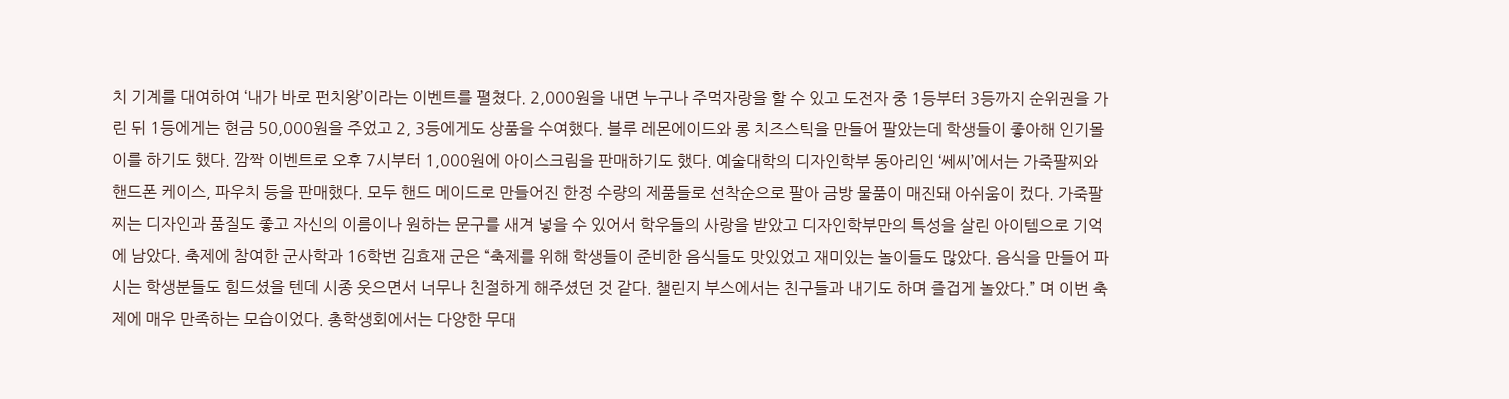치 기계를 대여하여 ‘내가 바로 펀치왕’이라는 이벤트를 펼쳤다. 2,000원을 내면 누구나 주먹자랑을 할 수 있고 도전자 중 1등부터 3등까지 순위권을 가린 뒤 1등에게는 현금 50,000원을 주었고 2, 3등에게도 상품을 수여했다. 블루 레몬에이드와 롱 치즈스틱을 만들어 팔았는데 학생들이 좋아해 인기몰이를 하기도 했다. 깜짝 이벤트로 오후 7시부터 1,000원에 아이스크림을 판매하기도 했다. 예술대학의 디자인학부 동아리인 ‘쎄씨’에서는 가죽팔찌와 핸드폰 케이스, 파우치 등을 판매했다. 모두 핸드 메이드로 만들어진 한정 수량의 제품들로 선착순으로 팔아 금방 물품이 매진돼 아쉬움이 컸다. 가죽팔찌는 디자인과 품질도 좋고 자신의 이름이나 원하는 문구를 새겨 넣을 수 있어서 학우들의 사랑을 받았고 디자인학부만의 특성을 살린 아이템으로 기억에 남았다. 축제에 참여한 군사학과 16학번 김효재 군은 “축제를 위해 학생들이 준비한 음식들도 맛있었고 재미있는 놀이들도 많았다. 음식을 만들어 파시는 학생분들도 힘드셨을 텐데 시종 웃으면서 너무나 친절하게 해주셨던 것 같다. 챌린지 부스에서는 친구들과 내기도 하며 즐겁게 놀았다.” 며 이번 축제에 매우 만족하는 모습이었다. 총학생회에서는 다양한 무대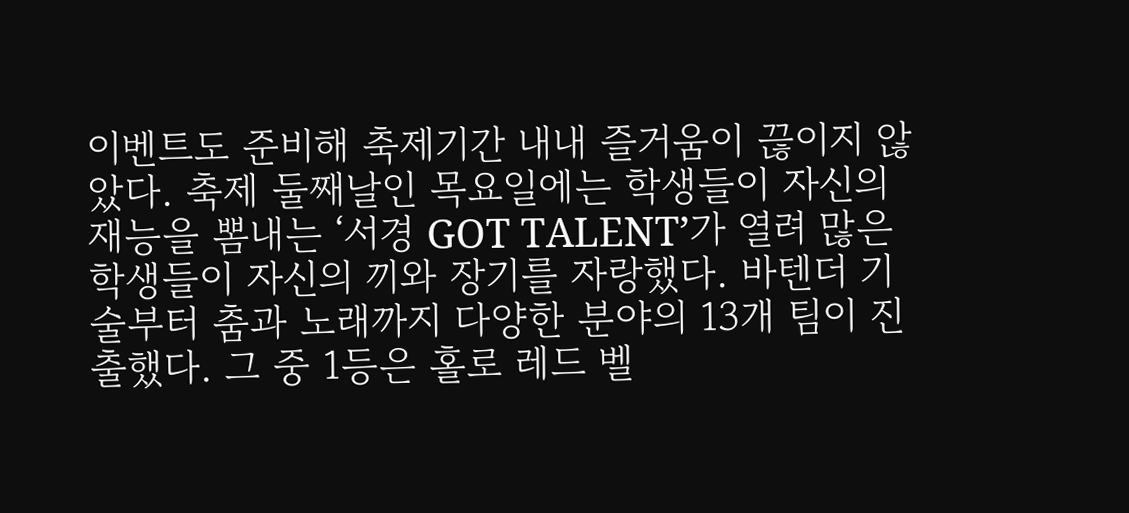이벤트도 준비해 축제기간 내내 즐거움이 끊이지 않았다. 축제 둘째날인 목요일에는 학생들이 자신의 재능을 뽐내는 ‘서경 GOT TALENT’가 열려 많은 학생들이 자신의 끼와 장기를 자랑했다. 바텐더 기술부터 춤과 노래까지 다양한 분야의 13개 팀이 진출했다. 그 중 1등은 홀로 레드 벨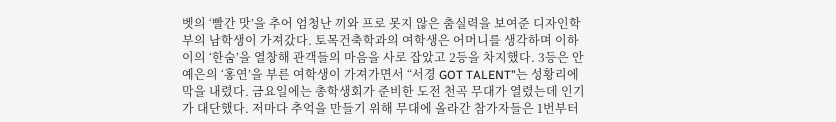벳의 ‘빨간 맛’을 추어 엄청난 끼와 프로 못지 않은 춤실력을 보여준 디자인학부의 남학생이 가져갔다. 토목건축학과의 여학생은 어머니를 생각하며 이하이의 ‘한숨’을 열창해 관객들의 마음을 사로 잡았고 2등을 차지했다. 3등은 안예은의 ‘홍연’을 부른 여학생이 가져가면서 “서경 GOT TALENT”는 성황리에 막을 내렸다. 금요일에는 총학생회가 준비한 도전 천곡 무대가 열렸는데 인기가 대단했다. 저마다 추억을 만들기 위해 무대에 올라간 참가자들은 1번부터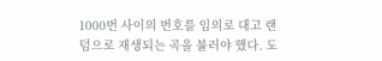1000번 사이의 번호를 임의로 대고 랜덤으로 재생되는 곡을 불러야 했다. 도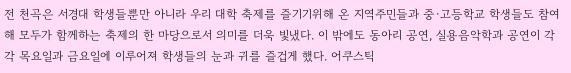전 천곡은 서경대 학생들뿐만 아니라 우리 대학 축제를 즐기기위해 온 지역주민들과 중·고등학교 학생들도 참여해 모두가 함께하는 축제의 한 마당으로서 의미를 더욱 빛냈다. 이 밖에도 동아리 공연, 실용음악학과 공연이 각각 목요일과 금요일에 이루어져 학생들의 눈과 귀를 즐겁게 했다. 어쿠스틱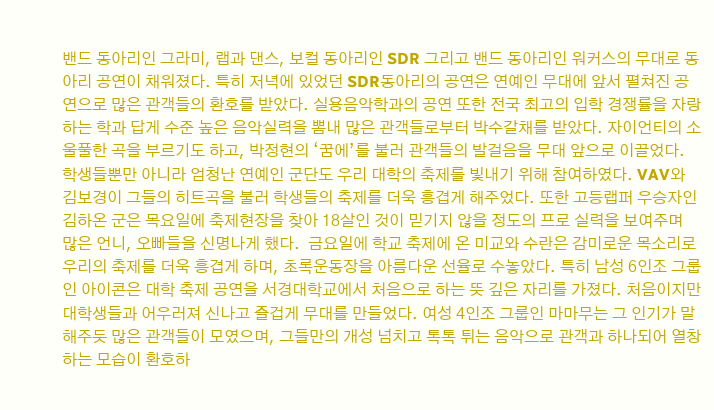밴드 동아리인 그라미, 랩과 댄스, 보컬 동아리인 SDR 그리고 밴드 동아리인 워커스의 무대로 동아리 공연이 채워졌다. 특히 저녁에 있었던 SDR동아리의 공연은 연예인 무대에 앞서 펼쳐진 공연으로 많은 관객들의 환호를 받았다. 실용음악학과의 공연 또한 전국 최고의 입학 경쟁률을 자랑하는 학과 답게 수준 높은 음악실력을 뽐내 많은 관객들로부터 박수갈채를 받았다. 자이언티의 소울풀한 곡을 부르기도 하고, 박정현의 ‘꿈에’를 불러 관객들의 발걸음을 무대 앞으로 이끌었다. 학생들뿐만 아니라 엄청난 연예인 군단도 우리 대학의 축제를 빛내기 위해 참여하였다. VAV와 김보경이 그들의 히트곡을 불러 학생들의 축제를 더욱 흥겹게 해주었다. 또한 고등랩퍼 우승자인 김하온 군은 목요일에 축제현장을 찾아 18살인 것이 믿기지 않을 정도의 프로 실력을 보여주며 많은 언니, 오빠들을 신명나게 했다.  금요일에 학교 축제에 온 미교와 수란은 감미로운 목소리로 우리의 축제를 더욱 흥겹게 하며, 초록운동장을 아름다운 선율로 수놓았다. 특히 남성 6인조 그룹인 아이콘은 대학 축제 공연을 서경대학교에서 처음으로 하는 뜻 깊은 자리를 가졌다. 처음이지만 대학생들과 어우러져 신나고 즐겁게 무대를 만들었다. 여성 4인조 그룹인 마마무는 그 인기가 말해주듯 많은 관객들이 모였으며, 그들만의 개성 넘치고 톡톡 튀는 음악으로 관객과 하나되어 열창하는 모습이 환호하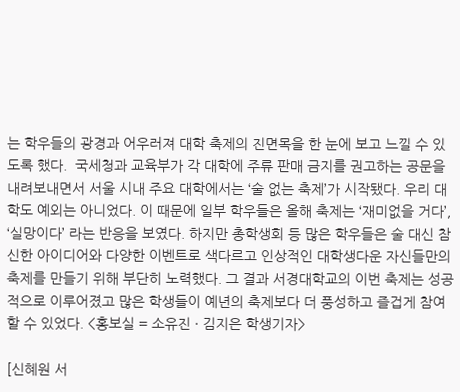는 학우들의 광경과 어우러져 대학 축제의 진면목을 한 눈에 보고 느낄 수 있도록 했다.  국세청과 교육부가 각 대학에 주류 판매 금지를 권고하는 공문을 내려보내면서 서울 시내 주요 대학에서는 ‘술 없는 축제’가 시작됐다. 우리 대학도 예외는 아니었다. 이 때문에 일부 학우들은 올해 축제는 ‘재미없을 거다’, ‘실망이다’ 라는 반응을 보였다. 하지만 총학생회 등 많은 학우들은 술 대신 참신한 아이디어와 다양한 이벤트로 색다르고 인상적인 대학생다운 자신들만의 축제를 만들기 위해 부단히 노력했다. 그 결과 서경대학교의 이번 축제는 성공적으로 이루어졌고 많은 학생들이 예년의 축제보다 더 풍성하고 즐겁게 참여할 수 있었다. <홍보실 = 소유진 · 김지은 학생기자>

[신혜원 서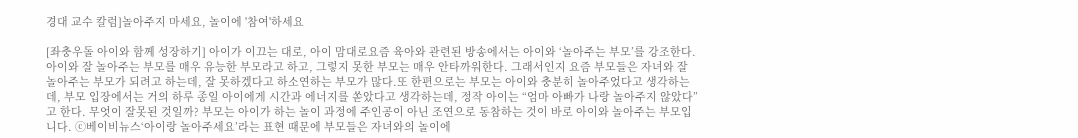경대 교수 칼럼]놀아주지 마세요, 놀이에 '참여'하세요

[좌충우돌 아이와 함께 성장하기] 아이가 이끄는 대로, 아이 맘대로요즘 육아와 관련된 방송에서는 아이와 ‘놀아주는 부모’를 강조한다. 아이와 잘 놀아주는 부모를 매우 유능한 부모라고 하고, 그렇지 못한 부모는 매우 안타까워한다. 그래서인지 요즘 부모들은 자녀와 잘 놀아주는 부모가 되려고 하는데, 잘 못하겠다고 하소연하는 부모가 많다.또 한편으로는 부모는 아이와 충분히 놀아주었다고 생각하는데, 부모 입장에서는 거의 하루 종일 아이에게 시간과 에너지를 쏟았다고 생각하는데, 정작 아이는 “엄마 아빠가 나랑 놀아주지 않았다”고 한다. 무엇이 잘못된 것일까? 부모는 아이가 하는 놀이 과정에 주인공이 아닌 조연으로 동참하는 것이 바로 아이와 놀아주는 부모입니다. ⓒ베이비뉴스‘아이랑 놀아주세요’라는 표현 때문에 부모들은 자녀와의 놀이에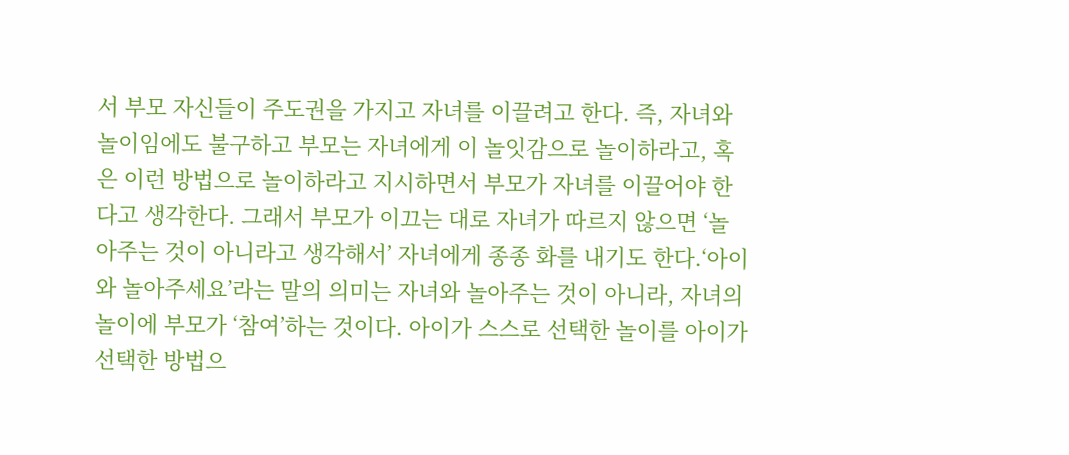서 부모 자신들이 주도권을 가지고 자녀를 이끌려고 한다. 즉, 자녀와 놀이임에도 불구하고 부모는 자녀에게 이 놀잇감으로 놀이하라고, 혹은 이런 방법으로 놀이하라고 지시하면서 부모가 자녀를 이끌어야 한다고 생각한다. 그래서 부모가 이끄는 대로 자녀가 따르지 않으면 ‘놀아주는 것이 아니라고 생각해서’ 자녀에게 종종 화를 내기도 한다.‘아이와 놀아주세요’라는 말의 의미는 자녀와 놀아주는 것이 아니라, 자녀의 놀이에 부모가 ‘참여’하는 것이다. 아이가 스스로 선택한 놀이를 아이가 선택한 방법으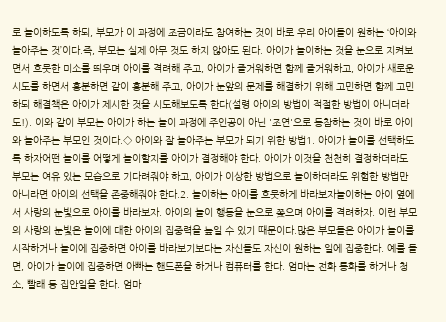로 놀이하도록 하되, 부모가 이 과정에 조금이라도 참여하는 것이 바로 우리 아이들이 원하는 ‘아이와 놀아주는 것’이다.즉, 부모는 실제 아무 것도 하지 않아도 된다. 아이가 놀이하는 것을 눈으로 지켜보면서 흐뭇한 미소를 띄우며 아이를 격려해 주고, 아이가 즐거워하면 함께 즐거워하고, 아이가 새로운 시도를 하면서 흥분하면 같이 흥분해 주고, 아이가 눈앞의 문제를 해결하기 위해 고민하면 함께 고민하되 해결책은 아이가 제시한 것을 시도해보도록 한다(설령 아이의 방법이 적절한 방법이 아니더라도!). 이와 같이 부모는 아이가 하는 놀이 과정에 주인공이 아닌 '조연'으로 동참하는 것이 바로 아이와 놀아주는 부모인 것이다.◇ 아이와 잘 놀아주는 부모가 되기 위한 방법1. 아이가 놀이를 선택하도록 하자어떤 놀이를 어떻게 놀이할지를 아이가 결정해야 한다. 아이가 이것을 천천히 결정하더라도 부모는 여유 있는 모습으로 기다려줘야 하고, 아이가 이상한 방법으로 놀이하더라도 위험한 방법만 아니라면 아이의 선택을 존중해줘야 한다.2. 놀이하는 아이를 흐뭇하게 바라보자놀이하는 아이 옆에서 사랑의 눈빛으로 아이를 바라보자. 아이의 놀이 행동을 눈으로 쫒으며 아이를 격려하자. 이런 부모의 사랑의 눈빛은 놀이에 대한 아이의 집중력을 높일 수 있기 때문이다.많은 부모들은 아이가 놀이를 시작하거나 놀이에 집중하면 아이를 바라보기보다는 자신들도 자신이 원하는 일에 집중한다. 예를 들면, 아이가 놀이에 집중하면 아빠는 핸드폰을 하거나 컴퓨터를 한다. 엄마는 전화 통화를 하거나 청소, 빨래 등 집안일을 한다. 엄마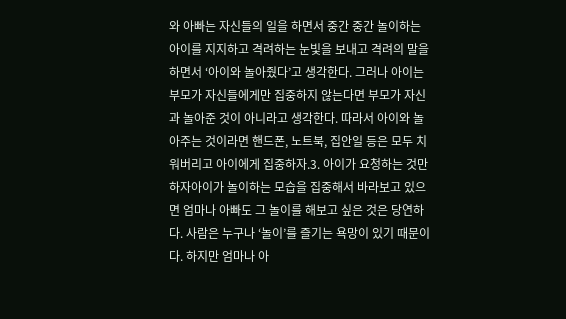와 아빠는 자신들의 일을 하면서 중간 중간 놀이하는 아이를 지지하고 격려하는 눈빛을 보내고 격려의 말을 하면서 ‘아이와 놀아줬다’고 생각한다. 그러나 아이는 부모가 자신들에게만 집중하지 않는다면 부모가 자신과 놀아준 것이 아니라고 생각한다. 따라서 아이와 놀아주는 것이라면 핸드폰, 노트북, 집안일 등은 모두 치워버리고 아이에게 집중하자.3. 아이가 요청하는 것만 하자아이가 놀이하는 모습을 집중해서 바라보고 있으면 엄마나 아빠도 그 놀이를 해보고 싶은 것은 당연하다. 사람은 누구나 ‘놀이’를 즐기는 욕망이 있기 때문이다. 하지만 엄마나 아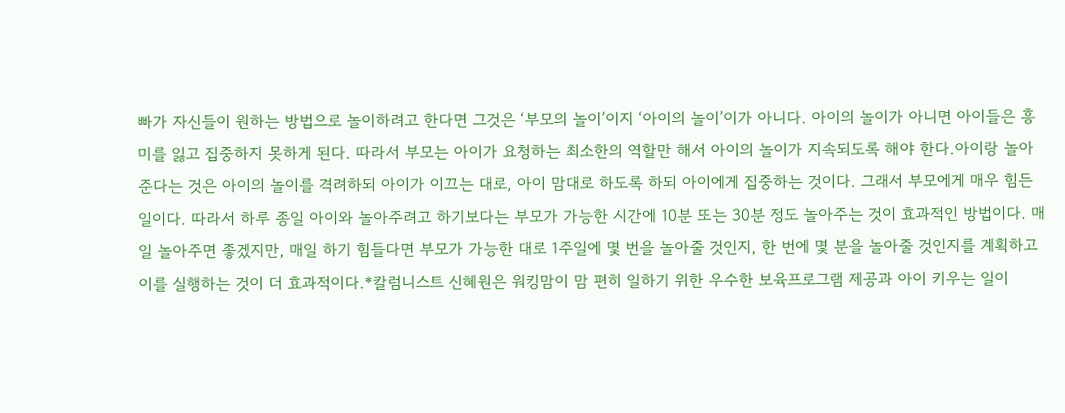빠가 자신들이 원하는 방법으로 놀이하려고 한다면 그것은 ‘부모의 놀이’이지 ‘아이의 놀이’이가 아니다. 아이의 놀이가 아니면 아이들은 흥미를 잃고 집중하지 못하게 된다. 따라서 부모는 아이가 요청하는 최소한의 역할만 해서 아이의 놀이가 지속되도록 해야 한다.아이랑 놀아준다는 것은 아이의 놀이를 격려하되 아이가 이끄는 대로, 아이 맘대로 하도록 하되 아이에게 집중하는 것이다. 그래서 부모에게 매우 힘든 일이다. 따라서 하루 종일 아이와 놀아주려고 하기보다는 부모가 가능한 시간에 10분 또는 30분 정도 놀아주는 것이 효과적인 방법이다. 매일 놀아주면 좋겠지만, 매일 하기 힘들다면 부모가 가능한 대로 1주일에 몇 번을 놀아줄 것인지, 한 번에 몇 분을 놀아줄 것인지를 계획하고 이를 실행하는 것이 더 효과적이다.*칼럼니스트 신혜원은 워킹맘이 맘 편히 일하기 위한 우수한 보육프로그램 제공과 아이 키우는 일이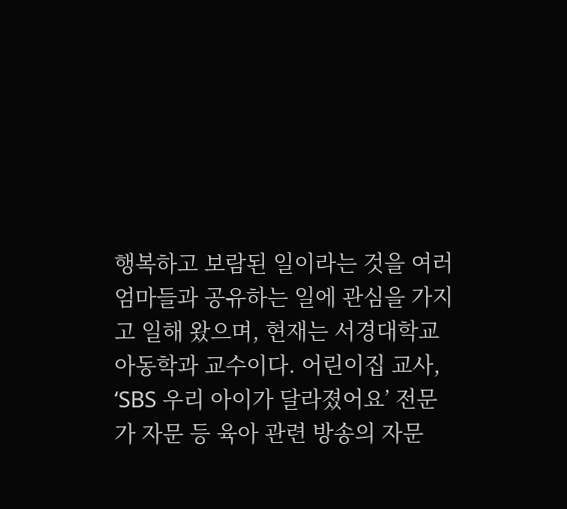행복하고 보람된 일이라는 것을 여러 엄마들과 공유하는 일에 관심을 가지고 일해 왔으며, 현재는 서경대학교 아동학과 교수이다. 어린이집 교사, ‘SBS 우리 아이가 달라졌어요’ 전문가 자문 등 육아 관련 방송의 자문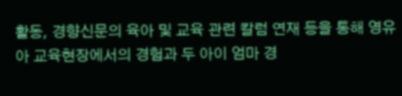활동, 경향신문의 육아 및 교육 관련 칼럼 연재 등을 통해 영유아 교육현장에서의 경험과 두 아이 엄마 경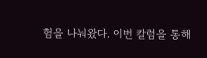험을 나눠왔다. 이번 칼럼을 통해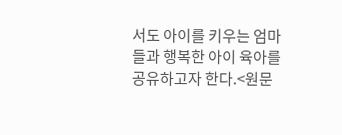서도 아이를 키우는 엄마들과 행복한 아이 육아를 공유하고자 한다.<원문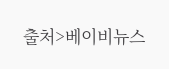출처>베이비뉴스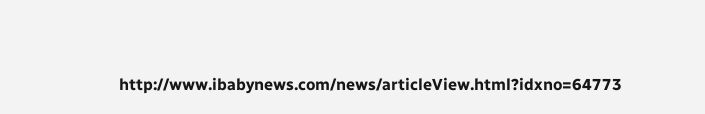http://www.ibabynews.com/news/articleView.html?idxno=64773